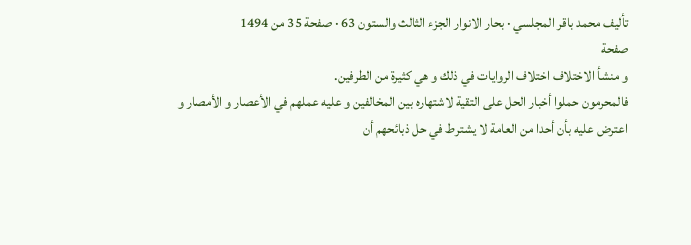تأليف محمد باقر المجلسي · بحار الانوار الجزء الثالث والستون 63 · صفحة 35 من 1494
صفحة
و منشأ الاختلاف اختلاف الروايات في ذلك و هي كثيرة من الطرفين.
فالمحرمون حملوا أخبار الحل على التقية لاشتهاره بين المخالفين و عليه عملهم في الأعصار و الأمصار و اعترض عليه بأن أحدا من العامة لا يشترط في حل ذبائحهم أن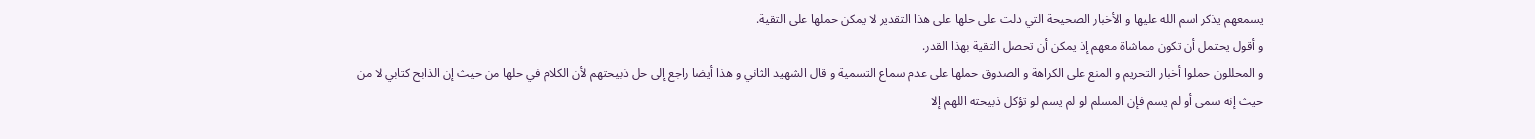يسمعهم يذكر اسم الله عليها و الأخبار الصحيحة التي دلت على حلها على هذا التقدير لا يمكن حملها على التقية.
و أقول يحتمل أن تكون مماشاة معهم إذ يمكن أن تحصل التقية بهذا القدر.
و المحللون حملوا أخبار التحريم و المنع على الكراهة و الصدوق حملها على عدم سماع التسمية و قال الشهيد الثاني و هذا أيضا راجع إلى حل ذبيحتهم لأن الكلام في حلها من حيث إن الذابح كتابي لا من حيث إنه سمى أو لم يسم فإن المسلم لو لم يسم لو تؤكل ذبيحته اللهم إلا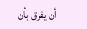أن يفرق بأن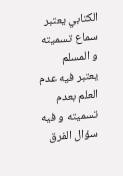الكتابي يعتبر سماع تسميته و المسلم يعتبر فيه عدم العلم بعدم تسميته و فيه سؤال الفرق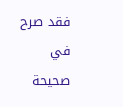فقد صرح في صحيحة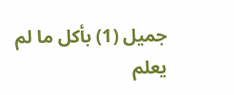جميل (1) بأكل ما لم يعلم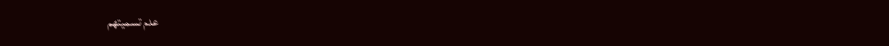عدم تسميتهم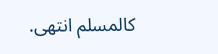كالمسلم انتهى.